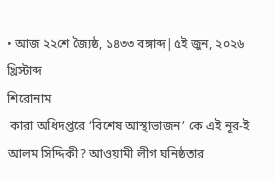• আজ ২২শে জ্যৈষ্ঠ, ১৪৩৩ বঙ্গাব্দ|৫ই জুন, ২০২৬ খ্রিস্টাব্দ
শিরোনাম
 কারা অধিদপ্তরে ‘বিশেষ আস্থাভাজন’ কে এই নূর-ই আলম সিদ্দিকী? আওয়ামী লীগ ঘনিষ্ঠতার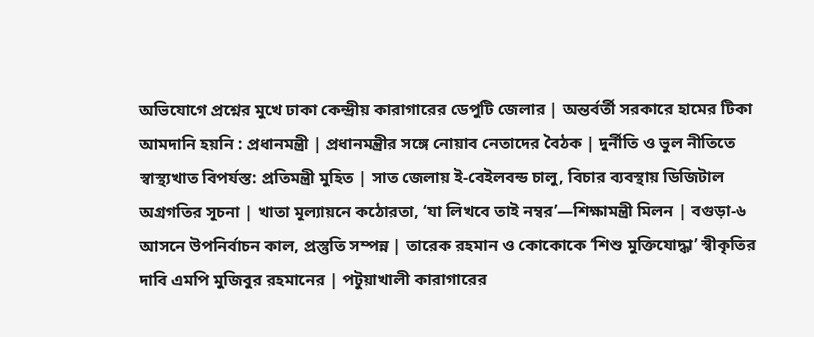অভিযোগে প্রশ্নের মুখে ঢাকা কেন্দ্রীয় কারাগারের ডেপুটি জেলার | অন্তর্বর্তী সরকারে হামের টিকা আমদানি হয়নি : প্রধানমন্ত্রী | প্রধানমন্ত্রীর সঙ্গে নোয়াব নেতাদের বৈঠক | দুর্নীতি ও ভুল নীতিতে স্বাস্থ্যখাত বিপর্যস্ত: প্রতিমন্ত্রী মুহিত | সাত জেলায় ই-বেইলবন্ড চালু, বিচার ব্যবস্থায় ডিজিটাল অগ্রগতির সূচনা | খাতা মূল্যায়নে কঠোরতা, ‘যা লিখবে তাই নম্বর’—শিক্ষামন্ত্রী মিলন | বগুড়া-৬ আসনে উপনির্বাচন কাল, প্রস্তুতি সম্পন্ন | তারেক রহমান ও কোকোকে ‘শিশু মুক্তিযোদ্ধা’ স্বীকৃতির দাবি এমপি মুজিবুর রহমানের | পটুয়াখালী কারাগারের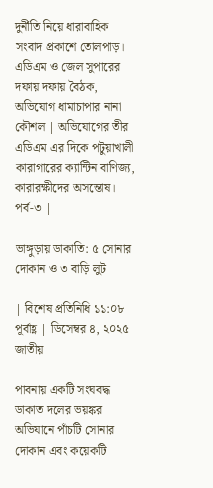দুর্নীতি নিয়ে ধারাবাহিক সংবাদ প্রকাশে তোলপাড়। এডিএম ও জেল সুপারের দফায় দফায় বৈঠক, অভিযোগ ধামাচাপার নানা কৌশল | অভিযোগের তীর এডিএম এর দিকে পটুয়াখালী কারাগারের ক্যান্টিন বাণিজ্য, কারারক্ষীদের অসন্তোষ। পর্ব-৩ |

ভাঙ্গুড়ায় ডাকাতি: ৫ সোনার দোকান ও ৩ বাড়ি লুট

| বিশেষ প্রতিনিধি ১১:০৮ পূর্বাহ্ণ | ডিসেম্বর ৪, ২০২৫ জাতীয়

পাবনায় একটি সংঘবদ্ধ ডাকাত দলের ভয়ঙ্কর অভিযানে পাঁচটি সোনার দোকান এবং কয়েকটি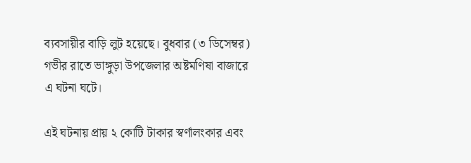ব্যবসায়ীর বাড়ি লুট হয়েছে। বুধবার (৩ ডিসেম্বর) গভীর রাতে ভাঙ্গুড়া উপজেলার অষ্টমণিষা বাজারে এ ঘটনা ঘটে।

এই ঘটনায় প্রায় ২ কোটি টাকার স্বর্ণালংকার এবং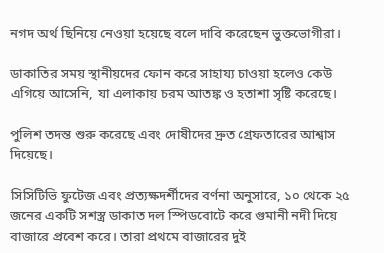নগদ অর্থ ছিনিয়ে নেওয়া হয়েছে বলে দাবি করেছেন ভুক্তভোগীরা।

ডাকাতির সময় স্থানীয়দের ফোন করে সাহায্য চাওয়া হলেও কেউ এগিয়ে আসেনি, যা এলাকায় চরম আতঙ্ক ও হতাশা সৃষ্টি করেছে।

পুলিশ তদন্ত শুরু করেছে এবং দোষীদের দ্রুত গ্রেফতারের আশ্বাস দিয়েছে।

সিসিটিভি ফুটেজ এবং প্রত্যক্ষদর্শীদের বর্ণনা অনুসারে, ১০ থেকে ২৫ জনের একটি সশস্ত্র ডাকাত দল স্পিডবোটে করে গুমানী নদী দিয়ে বাজারে প্রবেশ করে। তারা প্রথমে বাজারের দুই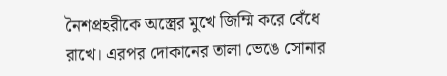নৈশপ্রহরীকে অস্ত্রের মুখে জিম্মি করে বেঁধে রাখে। এরপর দোকানের তালা ভেঙে সোনার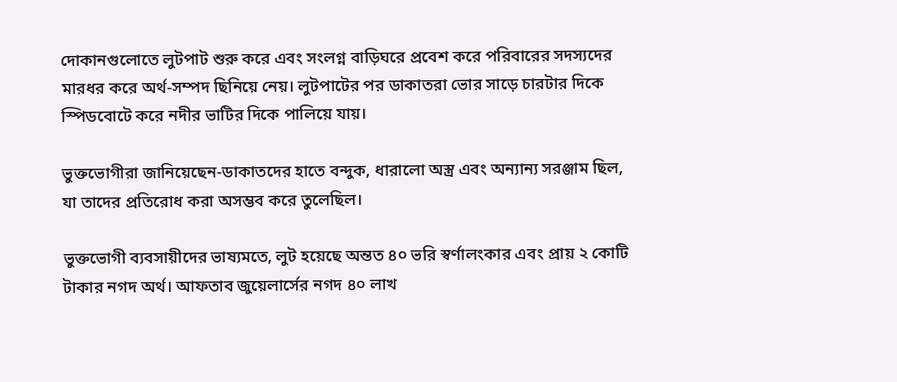দোকানগুলোতে লুটপাট শুরু করে এবং সংলগ্ন বাড়িঘরে প্রবেশ করে পরিবারের সদস্যদের মারধর করে অর্থ-সম্পদ ছিনিয়ে নেয়। লুটপাটের পর ডাকাতরা ভোর সাড়ে চারটার দিকে স্পিডবোটে করে নদীর ভাটির দিকে পালিয়ে যায়।

ভুক্তভোগীরা জানিয়েছেন-ডাকাতদের হাতে বন্দুক, ধারালো অস্ত্র এবং অন্যান্য সরঞ্জাম ছিল, যা তাদের প্রতিরোধ করা অসম্ভব করে তুলেছিল।

ভুক্তভোগী ব্যবসায়ীদের ভাষ্যমতে, লুট হয়েছে অন্তত ৪০ ভরি স্বর্ণালংকার এবং প্রায় ২ কোটি টাকার নগদ অর্থ। আফতাব জুয়েলার্সের নগদ ৪০ লাখ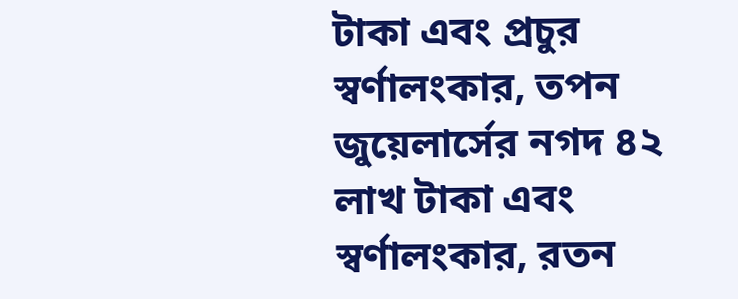টাকা এবং প্রচুর স্বর্ণালংকার, তপন জুয়েলার্সের নগদ ৪২ লাখ টাকা এবং স্বর্ণালংকার, রতন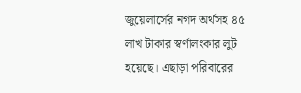জুয়েলার্সের নগদ অর্থসহ ৪৫ লাখ টাকার স্বর্ণালংকার লুট হয়েছে। এছাড়া পরিবারের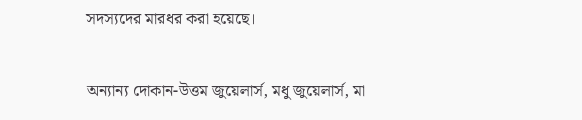সদস্যদের মারধর করা হয়েছে।

অন্যান্য দোকান-উত্তম জুয়েলার্স, মধু জুয়েলার্স, মা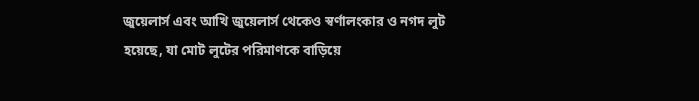জুয়েলার্স এবং আখি জুয়েলার্স থেকেও স্বর্ণালংকার ও নগদ লুট হয়েছে, যা মোট লুটের পরিমাণকে বাড়িয়ে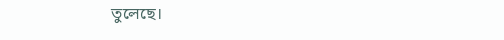তুলেছে।